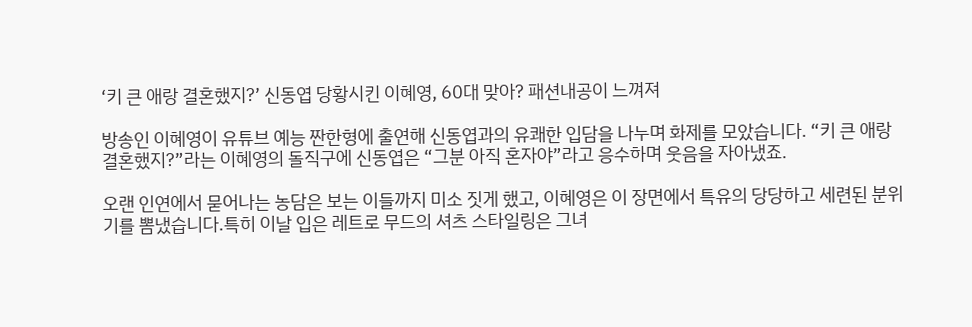‘키 큰 애랑 결혼했지?’ 신동엽 당황시킨 이혜영, 60대 맞아? 패션내공이 느껴져

방송인 이혜영이 유튜브 예능 짠한형에 출연해 신동엽과의 유쾌한 입담을 나누며 화제를 모았습니다. “키 큰 애랑 결혼했지?”라는 이혜영의 돌직구에 신동엽은 “그분 아직 혼자야”라고 응수하며 웃음을 자아냈죠.

오랜 인연에서 묻어나는 농담은 보는 이들까지 미소 짓게 했고, 이혜영은 이 장면에서 특유의 당당하고 세련된 분위기를 뽐냈습니다.특히 이날 입은 레트로 무드의 셔츠 스타일링은 그녀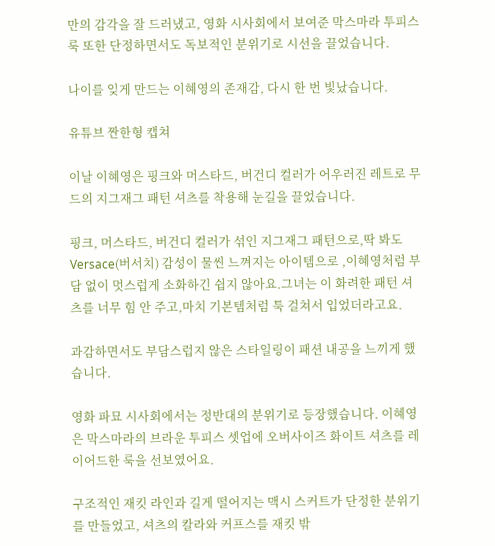만의 감각을 잘 드러냈고, 영화 시사회에서 보여준 막스마라 투피스 룩 또한 단정하면서도 독보적인 분위기로 시선을 끌었습니다.

나이를 잊게 만드는 이혜영의 존재감, 다시 한 번 빛났습니다.

유튜브 짠한형 캡쳐

이날 이혜영은 핑크와 머스타드, 버건디 컬러가 어우러진 레트로 무드의 지그재그 패턴 셔츠를 착용해 눈길을 끌었습니다.

핑크, 머스타드, 버건디 컬러가 섞인 지그재그 패턴으로,딱 봐도 Versace(버서치) 감성이 물씬 느껴지는 아이템으로 ,이혜영처럼 부담 없이 멋스럽게 소화하긴 쉽지 않아요.그녀는 이 화려한 패턴 셔츠를 너무 힘 안 주고,마치 기본템처럼 툭 걸쳐서 입었더라고요.

과감하면서도 부담스럽지 않은 스타일링이 패션 내공을 느끼게 했습니다.

영화 파묘 시사회에서는 정반대의 분위기로 등장했습니다. 이혜영은 막스마라의 브라운 투피스 셋업에 오버사이즈 화이트 셔츠를 레이어드한 룩을 선보였어요.

구조적인 재킷 라인과 길게 떨어지는 맥시 스커트가 단정한 분위기를 만들었고, 셔츠의 칼라와 커프스를 재킷 밖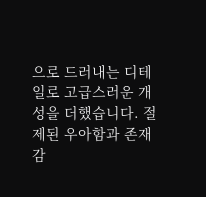으로 드러내는 디테일로 고급스러운 개성을 더했습니다. 절제된 우아함과 존재감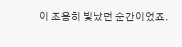이 조용히 빛났던 순간이었죠.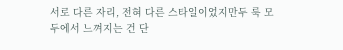서로 다른 자리, 전혀 다른 스타일이었지만두 룩 모두에서 느껴지는 건 단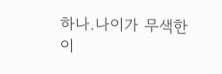하나.나이가 무색한 이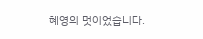혜영의 멋이었습니다.